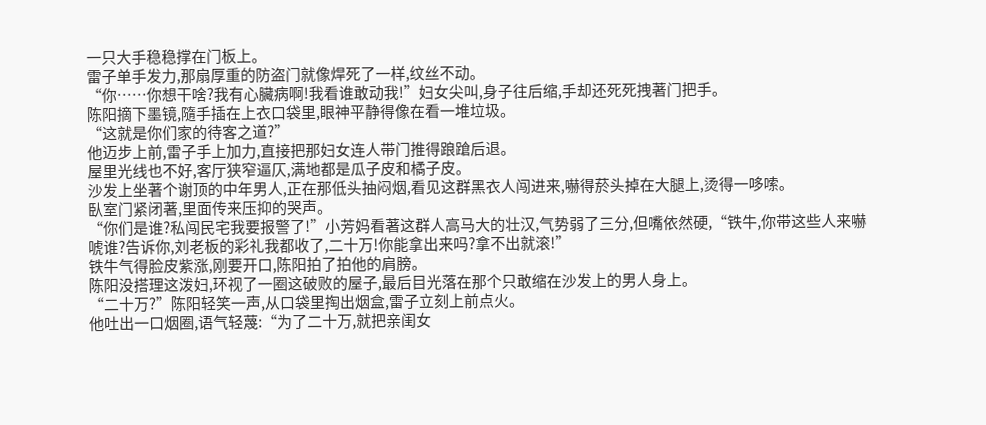一只大手稳稳撑在门板上。
雷子单手发力,那扇厚重的防盗门就像焊死了一样,纹丝不动。
“你……你想干啥?我有心臟病啊!我看谁敢动我!”妇女尖叫,身子往后缩,手却还死死拽著门把手。
陈阳摘下墨镜,隨手插在上衣口袋里,眼神平静得像在看一堆垃圾。
“这就是你们家的待客之道?”
他迈步上前,雷子手上加力,直接把那妇女连人带门推得踉蹌后退。
屋里光线也不好,客厅狭窄逼仄,满地都是瓜子皮和橘子皮。
沙发上坐著个谢顶的中年男人,正在那低头抽闷烟,看见这群黑衣人闯进来,嚇得菸头掉在大腿上,烫得一哆嗦。
臥室门紧闭著,里面传来压抑的哭声。
“你们是谁?私闯民宅我要报警了!”小芳妈看著这群人高马大的壮汉,气势弱了三分,但嘴依然硬,“铁牛,你带这些人来嚇唬谁?告诉你,刘老板的彩礼我都收了,二十万!你能拿出来吗?拿不出就滚!”
铁牛气得脸皮紫涨,刚要开口,陈阳拍了拍他的肩膀。
陈阳没搭理这泼妇,环视了一圈这破败的屋子,最后目光落在那个只敢缩在沙发上的男人身上。
“二十万?”陈阳轻笑一声,从口袋里掏出烟盒,雷子立刻上前点火。
他吐出一口烟圈,语气轻蔑:“为了二十万,就把亲闺女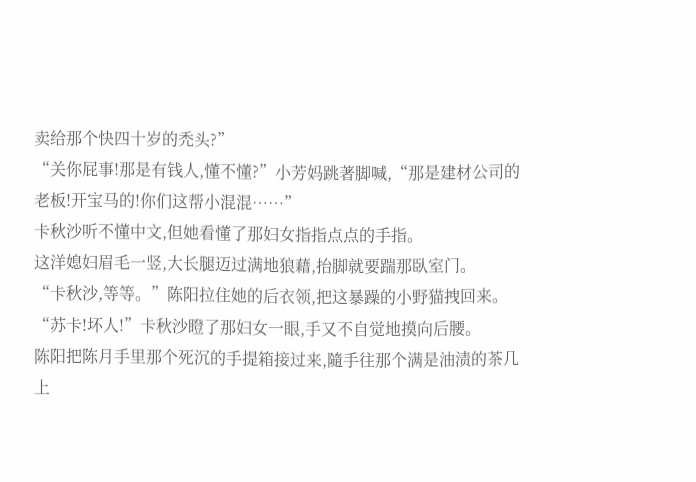卖给那个快四十岁的禿头?”
“关你屁事!那是有钱人,懂不懂?”小芳妈跳著脚喊,“那是建材公司的老板!开宝马的!你们这帮小混混……”
卡秋沙听不懂中文,但她看懂了那妇女指指点点的手指。
这洋媳妇眉毛一竖,大长腿迈过满地狼藉,抬脚就要踹那臥室门。
“卡秋沙,等等。”陈阳拉住她的后衣领,把这暴躁的小野猫拽回来。
“苏卡!坏人!”卡秋沙瞪了那妇女一眼,手又不自觉地摸向后腰。
陈阳把陈月手里那个死沉的手提箱接过来,隨手往那个满是油渍的茶几上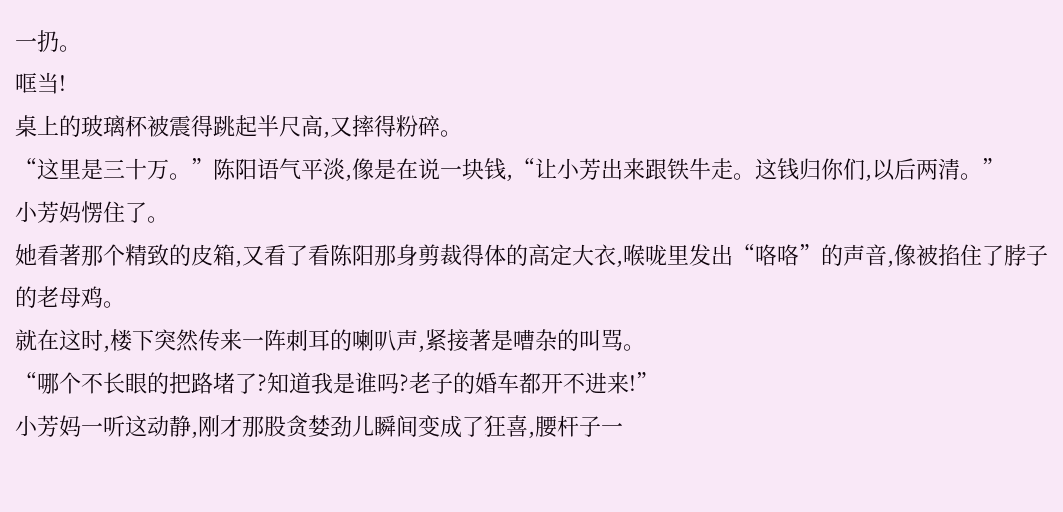一扔。
哐当!
桌上的玻璃杯被震得跳起半尺高,又摔得粉碎。
“这里是三十万。”陈阳语气平淡,像是在说一块钱,“让小芳出来跟铁牛走。这钱归你们,以后两清。”
小芳妈愣住了。
她看著那个精致的皮箱,又看了看陈阳那身剪裁得体的高定大衣,喉咙里发出“咯咯”的声音,像被掐住了脖子的老母鸡。
就在这时,楼下突然传来一阵刺耳的喇叭声,紧接著是嘈杂的叫骂。
“哪个不长眼的把路堵了?知道我是谁吗?老子的婚车都开不进来!”
小芳妈一听这动静,刚才那股贪婪劲儿瞬间变成了狂喜,腰杆子一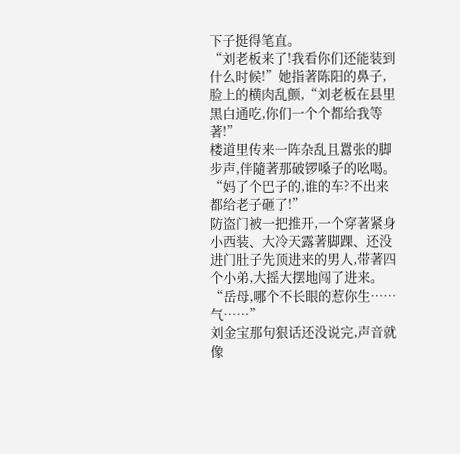下子挺得笔直。
“刘老板来了!我看你们还能装到什么时候!”她指著陈阳的鼻子,脸上的横肉乱颤,“刘老板在县里黑白通吃,你们一个个都给我等著!”
楼道里传来一阵杂乱且囂张的脚步声,伴隨著那破锣嗓子的吆喝。
“妈了个巴子的,谁的车?不出来都给老子砸了!”
防盗门被一把推开,一个穿著紧身小西装、大冷天露著脚踝、还没进门肚子先顶进来的男人,带著四个小弟,大摇大摆地闯了进来。
“岳母,哪个不长眼的惹你生……气……”
刘金宝那句狠话还没说完,声音就像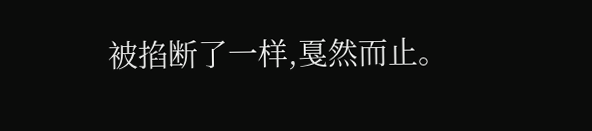被掐断了一样,戛然而止。